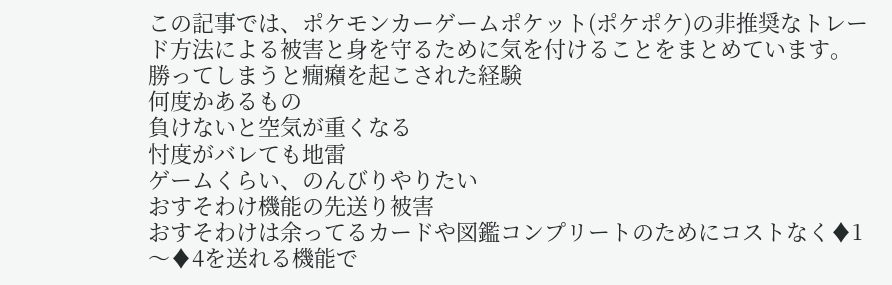この記事では、ポケモンカーゲームポケット(ポケポケ)の非推奨なトレード方法による被害と身を守るために気を付けることをまとめています。
勝ってしまうと癇癪を起こされた経験
何度かあるもの
負けないと空気が重くなる
忖度がバレても地雷
ゲームくらい、のんびりやりたい
おすそわけ機能の先送り被害
おすそわけは余ってるカードや図鑑コンプリートのためにコストなく♦1〜♦4を送れる機能で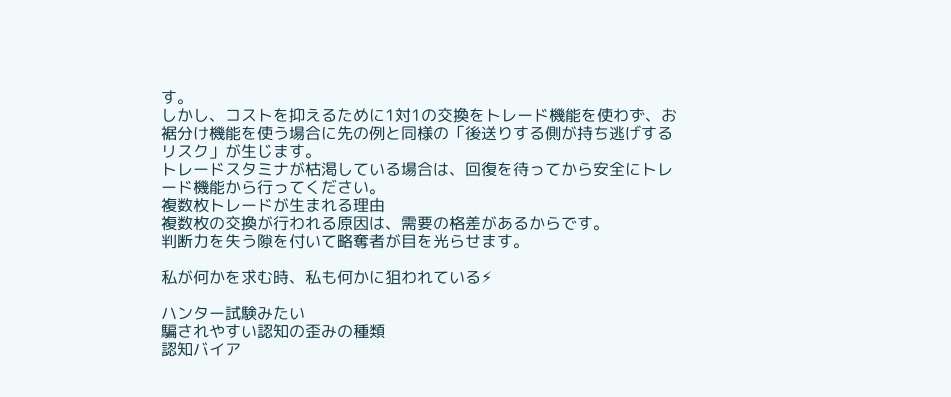す。
しかし、コストを抑えるために1対1の交換をトレード機能を使わず、お裾分け機能を使う場合に先の例と同様の「後送りする側が持ち逃げするリスク」が生じます。
トレードスタミナが枯渇している場合は、回復を待ってから安全にトレード機能から行ってください。
複数枚トレードが生まれる理由
複数枚の交換が行われる原因は、需要の格差があるからです。
判断力を失う隙を付いて略奪者が目を光らせます。

私が何かを求む時、私も何かに狙われている⚡

ハンター試験みたい
騙されやすい認知の歪みの種類
認知バイア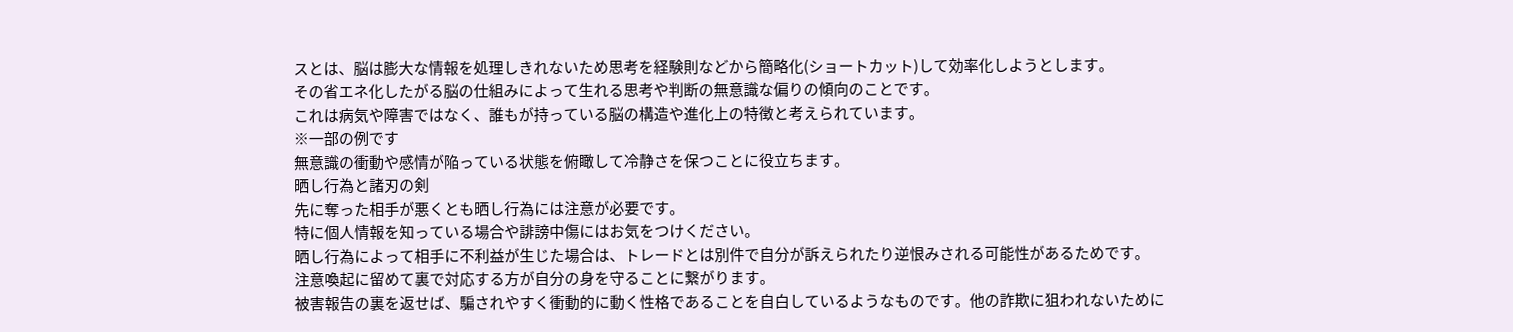スとは、脳は膨大な情報を処理しきれないため思考を経験則などから簡略化(ショートカット)して効率化しようとします。
その省エネ化したがる脳の仕組みによって生れる思考や判断の無意識な偏りの傾向のことです。
これは病気や障害ではなく、誰もが持っている脳の構造や進化上の特徴と考えられています。
※一部の例です
無意識の衝動や感情が陥っている状態を俯瞰して冷静さを保つことに役立ちます。
晒し行為と諸刃の剣
先に奪った相手が悪くとも晒し行為には注意が必要です。
特に個人情報を知っている場合や誹謗中傷にはお気をつけください。
晒し行為によって相手に不利益が生じた場合は、トレードとは別件で自分が訴えられたり逆恨みされる可能性があるためです。
注意喚起に留めて裏で対応する方が自分の身を守ることに繋がります。
被害報告の裏を返せば、騙されやすく衝動的に動く性格であることを自白しているようなものです。他の詐欺に狙われないために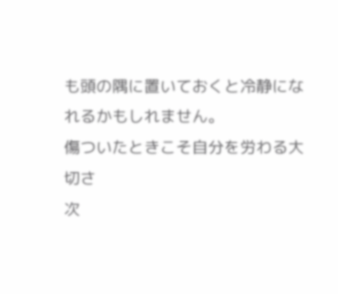も頭の隅に置いておくと冷静になれるかもしれません。
傷ついたときこそ自分を労わる大切さ
次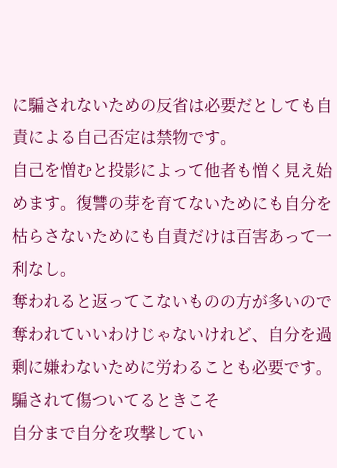に騙されないための反省は必要だとしても自責による自己否定は禁物です。
自己を憎むと投影によって他者も憎く見え始めます。復讐の芽を育てないためにも自分を枯らさないためにも自責だけは百害あって一利なし。
奪われると返ってこないものの方が多いので奪われていいわけじゃないけれど、自分を過剰に嫌わないために労わることも必要です。
騙されて傷ついてるときこそ
自分まで自分を攻撃してい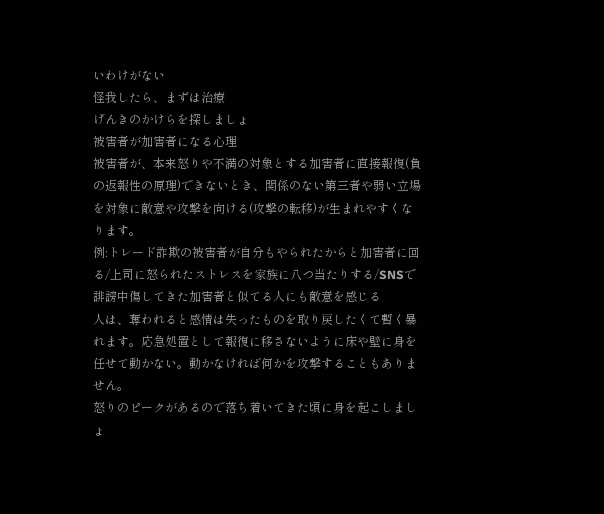いわけがない
怪我したら、まずは治療
げんきのかけらを探しましょ
被害者が加害者になる心理
被害者が、本来怒りや不満の対象とする加害者に直接報復(負の返報性の原理)できないとき、関係のない第三者や弱い立場を対象に敵意や攻撃を向ける(攻撃の転移)が生まれやすくなります。
例:トレード詐欺の被害者が自分もやられたからと加害者に回る/上司に怒られたストレスを家族に八つ当たりする/SNSで誹謗中傷してきた加害者と似てる人にも敵意を感じる
人は、奪われると感情は失ったものを取り戻したくて暫く暴れます。応急処置として報復に移さないように床や壁に身を任せて動かない。動かなければ何かを攻撃することもありません。
怒りのピークがあるので落ち着いてきた頃に身を起こしましょ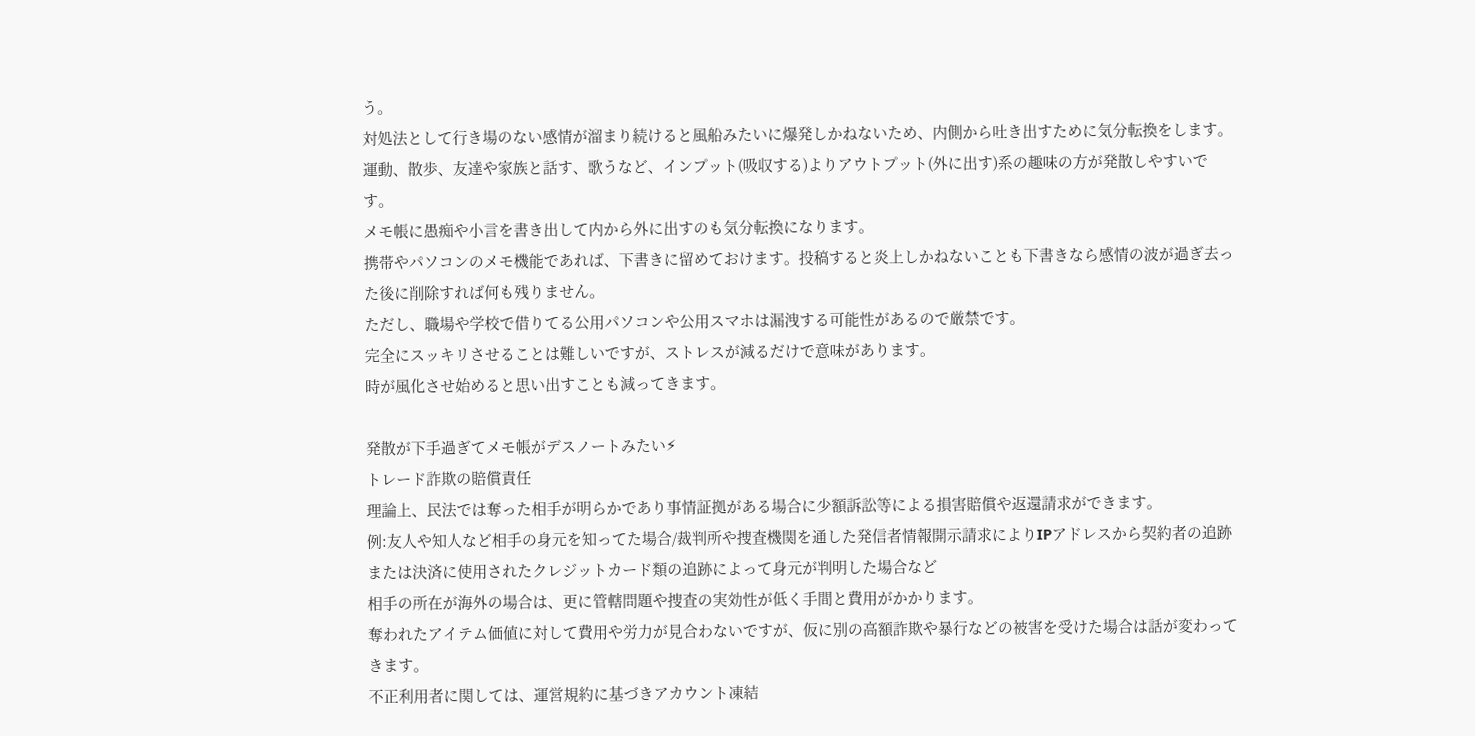う。
対処法として行き場のない感情が溜まり続けると風船みたいに爆発しかねないため、内側から吐き出すために気分転換をします。
運動、散歩、友達や家族と話す、歌うなど、インプット(吸収する)よりアウトプット(外に出す)系の趣味の方が発散しやすいです。
メモ帳に愚痴や小言を書き出して内から外に出すのも気分転換になります。
携帯やパソコンのメモ機能であれば、下書きに留めておけます。投稿すると炎上しかねないことも下書きなら感情の波が過ぎ去った後に削除すれば何も残りません。
ただし、職場や学校で借りてる公用パソコンや公用スマホは漏洩する可能性があるので厳禁です。
完全にスッキリさせることは難しいですが、ストレスが減るだけで意味があります。
時が風化させ始めると思い出すことも減ってきます。

発散が下手過ぎてメモ帳がデスノートみたい⚡
トレード詐欺の賠償責任
理論上、民法では奪った相手が明らかであり事情証拠がある場合に少額訴訟等による損害賠償や返還請求ができます。
例:友人や知人など相手の身元を知ってた場合/裁判所や捜査機関を通した発信者情報開示請求によりIPアドレスから契約者の追跡または決済に使用されたクレジットカード類の追跡によって身元が判明した場合など
相手の所在が海外の場合は、更に管轄問題や捜査の実効性が低く手間と費用がかかります。
奪われたアイテム価値に対して費用や労力が見合わないですが、仮に別の高額詐欺や暴行などの被害を受けた場合は話が変わってきます。
不正利用者に関しては、運営規約に基づきアカウント凍結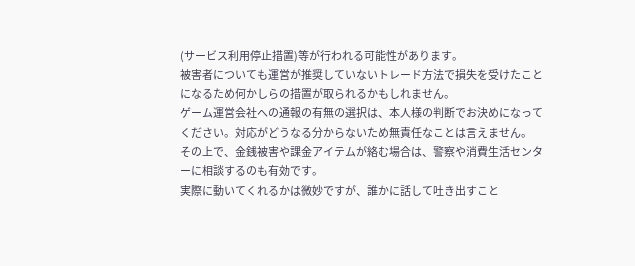(サービス利用停止措置)等が行われる可能性があります。
被害者についても運営が推奨していないトレード方法で損失を受けたことになるため何かしらの措置が取られるかもしれません。
ゲーム運営会社への通報の有無の選択は、本人様の判断でお決めになってください。対応がどうなる分からないため無責任なことは言えません。
その上で、金銭被害や課金アイテムが絡む場合は、警察や消費生活センターに相談するのも有効です。
実際に動いてくれるかは微妙ですが、誰かに話して吐き出すこと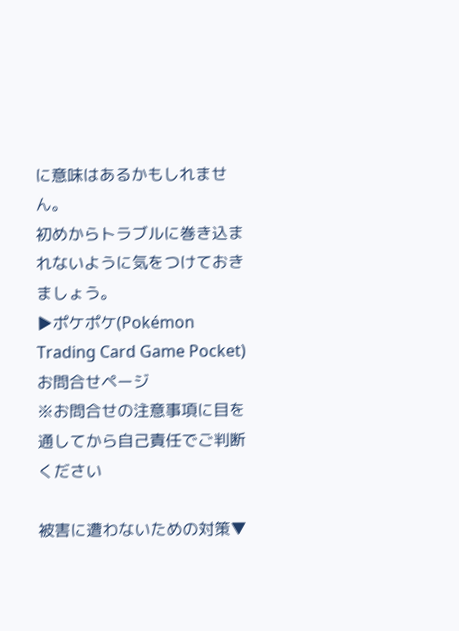に意味はあるかもしれません。
初めからトラブルに巻き込まれないように気をつけておきましょう。
▶ポケポケ(Pokémon Trading Card Game Pocket)お問合せページ
※お問合せの注意事項に目を通してから自己責任でご判断ください

被害に遭わないための対策▼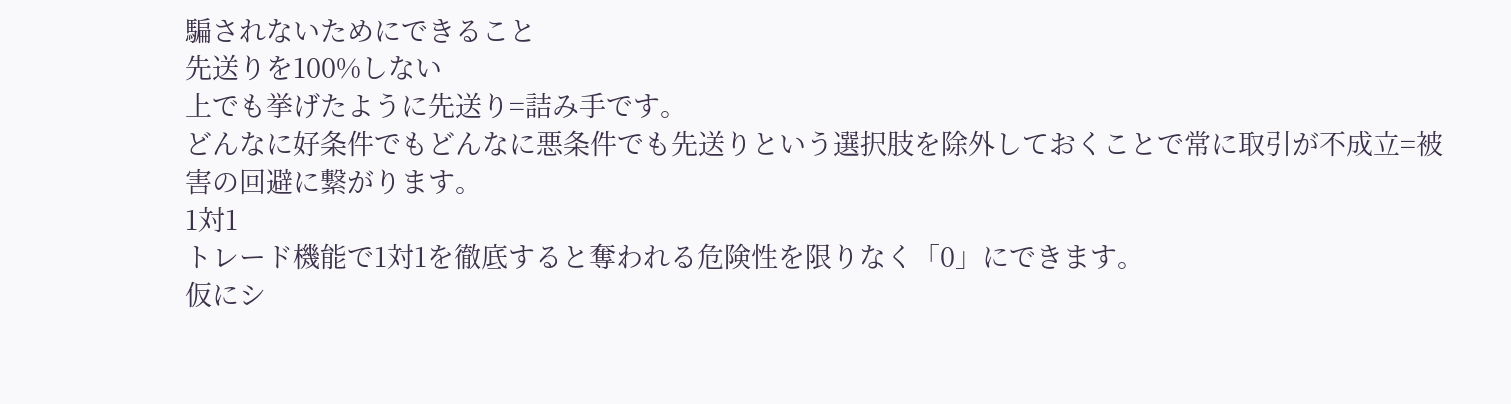騙されないためにできること
先送りを100%しない
上でも挙げたように先送り=詰み手です。
どんなに好条件でもどんなに悪条件でも先送りという選択肢を除外しておくことで常に取引が不成立=被害の回避に繋がります。
1対1
トレード機能で1対1を徹底すると奪われる危険性を限りなく「0」にできます。
仮にシ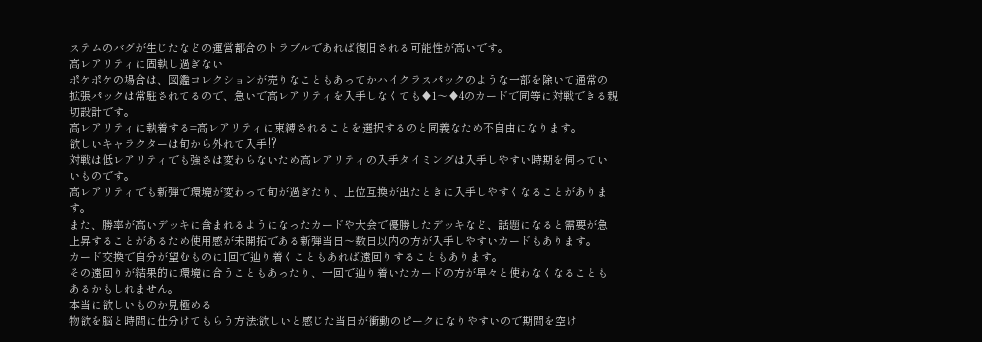ステムのバグが生じたなどの運営都合のトラブルであれば復旧される可能性が高いです。
高レアリティに固執し過ぎない
ポケポケの場合は、図鑑コレクションが売りなこともあってかハイクラスパックのような一部を除いて通常の拡張パックは常駐されてるので、急いで高レアリティを入手しなくても♦1〜♦4のカードで同等に対戦できる親切設計です。
高レアリティに執着する=高レアリティに束縛されることを選択するのと同義なため不自由になります。
欲しいキャラクターは旬から外れて入手⁉
対戦は低レアリティでも強さは変わらないため高レアリティの入手タイミングは入手しやすい時期を伺っていいものです。
高レアリティでも新弾で環境が変わって旬が過ぎたり、上位互換が出たときに入手しやすくなることがあります。
また、勝率が高いデッキに含まれるようになったカードや大会で優勝したデッキなど、話題になると需要が急上昇することがあるため使用感が未開拓である新弾当日〜数日以内の方が入手しやすいカードもあります。
カード交換で自分が望むものに1回で辿り着くこともあれば遠回りすることもあります。
その遠回りが結果的に環境に合うこともあったり、一回で辿り着いたカードの方が早々と使わなくなることもあるかもしれません。
本当に欲しいものか見極める
物欲を脳と時間に仕分けてもらう方法:欲しいと感じた当日が衝動のピークになりやすいので期間を空け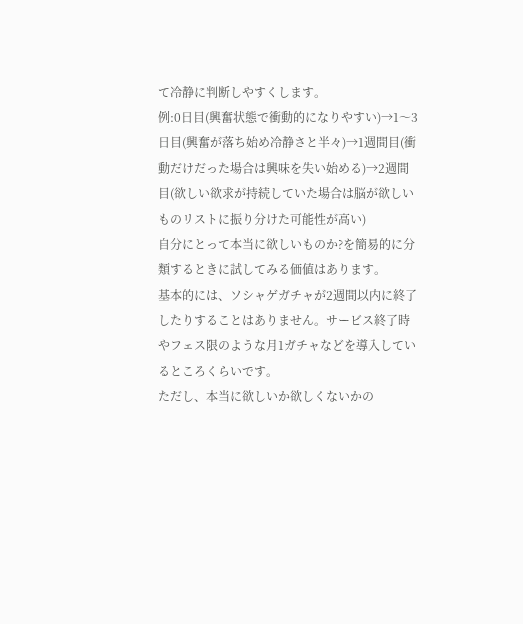て冷静に判断しやすくします。
例:0日目(興奮状態で衝動的になりやすい)→1〜3日目(興奮が落ち始め冷静さと半々)→1週間目(衝動だけだった場合は興味を失い始める)→2週間目(欲しい欲求が持続していた場合は脳が欲しいものリストに振り分けた可能性が高い)
自分にとって本当に欲しいものか?を簡易的に分類するときに試してみる価値はあります。
基本的には、ソシャゲガチャが2週間以内に終了したりすることはありません。サービス終了時やフェス限のような月1ガチャなどを導入しているところくらいです。
ただし、本当に欲しいか欲しくないかの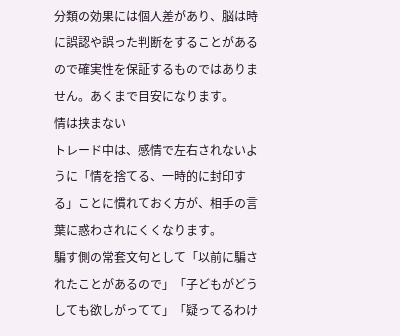分類の効果には個人差があり、脳は時に誤認や誤った判断をすることがあるので確実性を保証するものではありません。あくまで目安になります。
情は挟まない
トレード中は、感情で左右されないように「情を捨てる、一時的に封印する」ことに慣れておく方が、相手の言葉に惑わされにくくなります。
騙す側の常套文句として「以前に騙されたことがあるので」「子どもがどうしても欲しがってて」「疑ってるわけ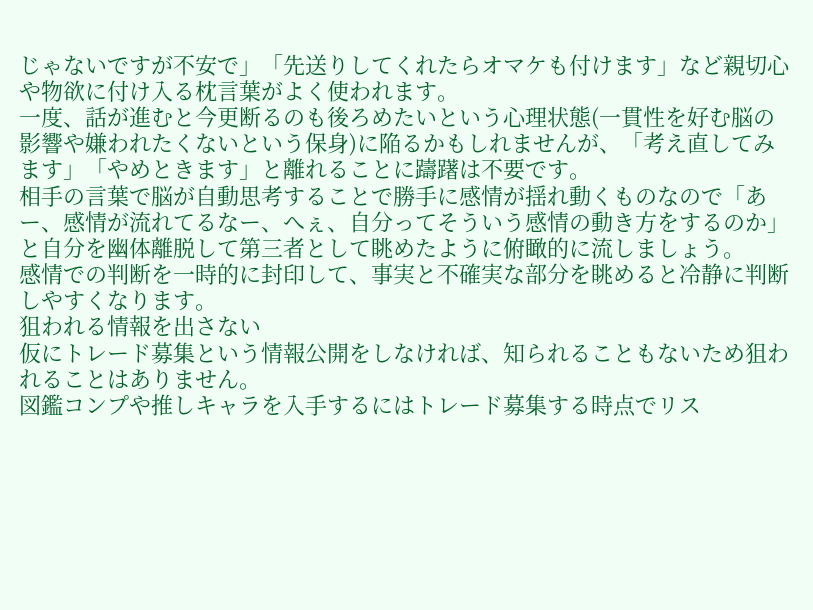じゃないですが不安で」「先送りしてくれたらオマケも付けます」など親切心や物欲に付け入る枕言葉がよく使われます。
一度、話が進むと今更断るのも後ろめたいという心理状態(一貫性を好む脳の影響や嫌われたくないという保身)に陥るかもしれませんが、「考え直してみます」「やめときます」と離れることに躊躇は不要です。
相手の言葉で脳が自動思考することで勝手に感情が揺れ動くものなので「あー、感情が流れてるなー、へぇ、自分ってそういう感情の動き方をするのか」と自分を幽体離脱して第三者として眺めたように俯瞰的に流しましょう。
感情での判断を一時的に封印して、事実と不確実な部分を眺めると冷静に判断しやすくなります。
狙われる情報を出さない
仮にトレード募集という情報公開をしなければ、知られることもないため狙われることはありません。
図鑑コンプや推しキャラを入手するにはトレード募集する時点でリス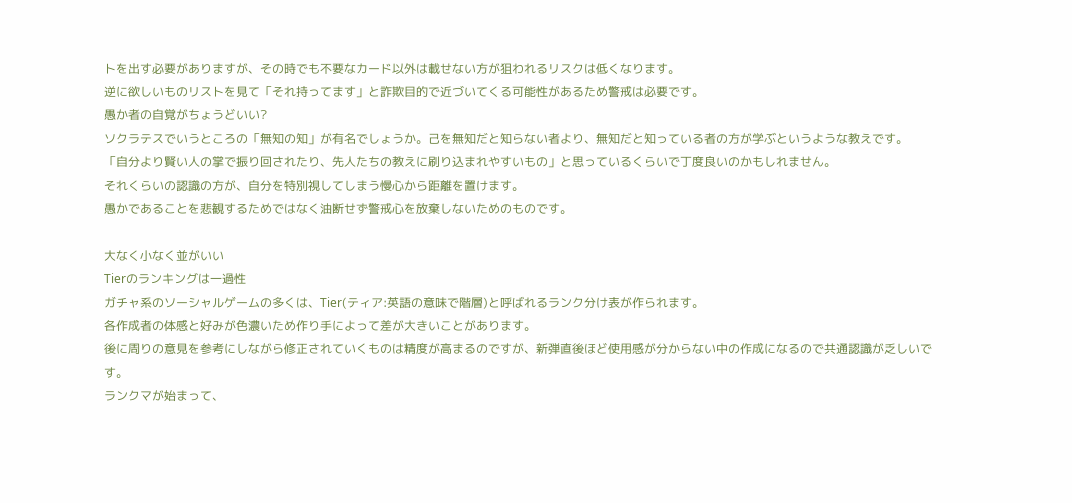トを出す必要がありますが、その時でも不要なカード以外は載せない方が狙われるリスクは低くなります。
逆に欲しいものリストを見て「それ持ってます」と詐欺目的で近づいてくる可能性があるため警戒は必要です。
愚か者の自覚がちょうどいい?
ソクラテスでいうところの「無知の知」が有名でしょうか。己を無知だと知らない者より、無知だと知っている者の方が学ぶというような教えです。
「自分より賢い人の掌で振り回されたり、先人たちの教えに刷り込まれやすいもの」と思っているくらいで丁度良いのかもしれません。
それくらいの認識の方が、自分を特別視してしまう慢心から距離を置けます。
愚かであることを悲観するためではなく油断せず警戒心を放棄しないためのものです。

大なく小なく並がいい
Tierのランキングは一過性
ガチャ系のソーシャルゲームの多くは、Tier(ティア:英語の意味で階層)と呼ばれるランク分け表が作られます。
各作成者の体感と好みが色濃いため作り手によって差が大きいことがあります。
後に周りの意見を参考にしながら修正されていくものは精度が高まるのですが、新弾直後ほど使用感が分からない中の作成になるので共通認識が乏しいです。
ランクマが始まって、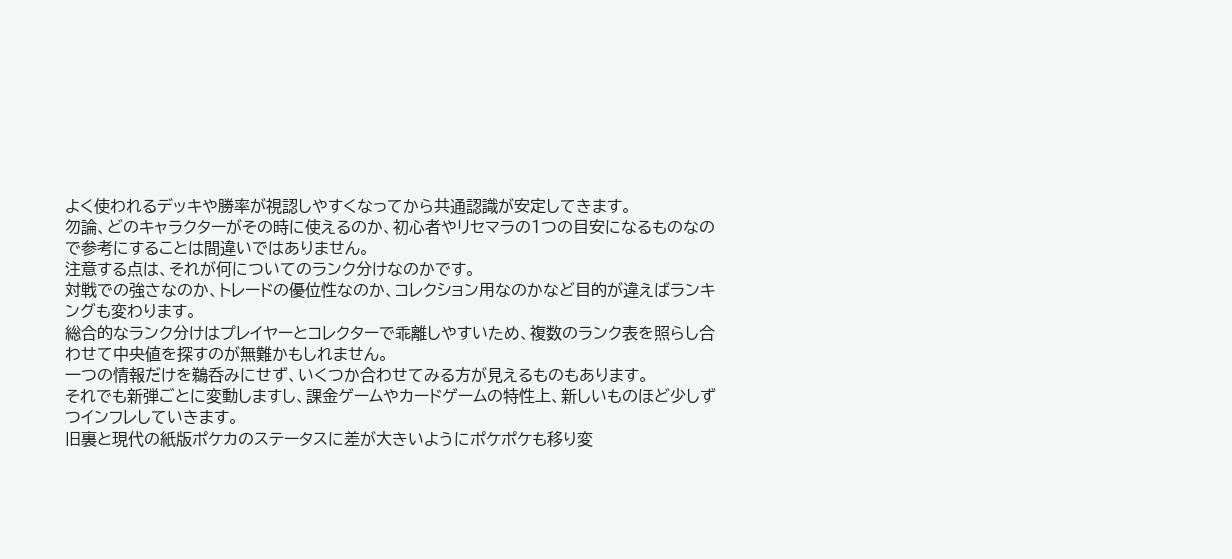よく使われるデッキや勝率が視認しやすくなってから共通認識が安定してきます。
勿論、どのキャラクターがその時に使えるのか、初心者やリセマラの1つの目安になるものなので参考にすることは間違いではありません。
注意する点は、それが何についてのランク分けなのかです。
対戦での強さなのか、トレードの優位性なのか、コレクション用なのかなど目的が違えばランキングも変わります。
総合的なランク分けはプレイヤーとコレクターで乖離しやすいため、複数のランク表を照らし合わせて中央値を探すのが無難かもしれません。
一つの情報だけを鵜呑みにせず、いくつか合わせてみる方が見えるものもあります。
それでも新弾ごとに変動しますし、課金ゲームやカードゲームの特性上、新しいものほど少しずつインフレしていきます。
旧裏と現代の紙版ポケカのステータスに差が大きいようにポケポケも移り変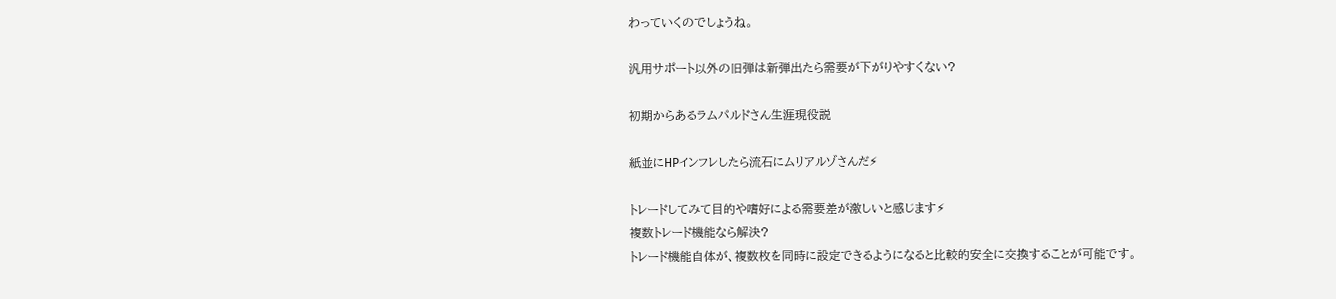わっていくのでしょうね。

汎用サポート以外の旧弾は新弾出たら需要が下がりやすくない?

初期からあるラムパルドさん生涯現役説

紙並にHPインフレしたら流石にムリアルゾさんだ⚡

トレードしてみて目的や嗜好による需要差が激しいと感じます⚡
複数トレード機能なら解決?
トレード機能自体が、複数枚を同時に設定できるようになると比較的安全に交換することが可能です。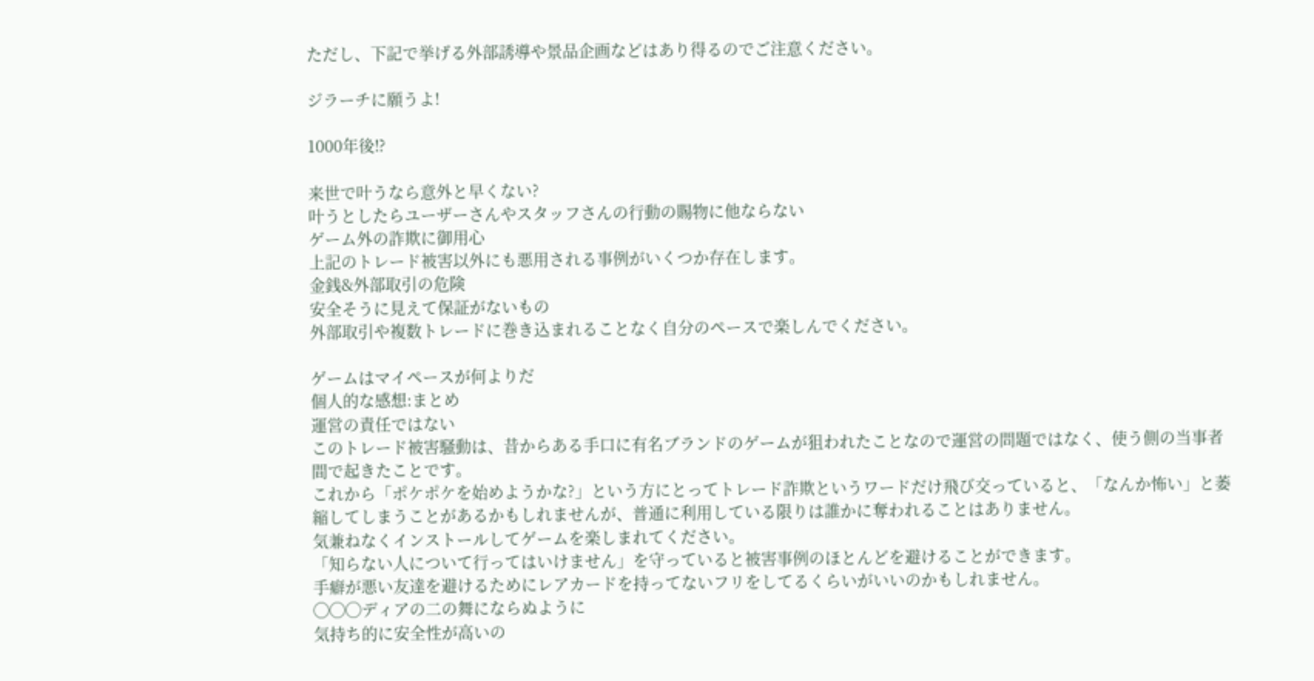ただし、下記で挙げる外部誘導や景品企画などはあり得るのでご注意ください。

ジラーチに願うよ!

1000年後⁉

来世で叶うなら意外と早くない?
叶うとしたらユーザーさんやスタッフさんの行動の賜物に他ならない
ゲーム外の詐欺に御用心
上記のトレード被害以外にも悪用される事例がいくつか存在します。
金銭&外部取引の危険
安全そうに見えて保証がないもの
外部取引や複数トレードに巻き込まれることなく自分のペースで楽しんでください。

ゲームはマイペースが何よりだ
個人的な感想:まとめ
運営の責任ではない
このトレード被害騒動は、昔からある手口に有名ブランドのゲームが狙われたことなので運営の問題ではなく、使う側の当事者間で起きたことです。
これから「ポケポケを始めようかな?」という方にとってトレード詐欺というワードだけ飛び交っていると、「なんか怖い」と萎縮してしまうことがあるかもしれませんが、普通に利用している限りは誰かに奪われることはありません。
気兼ねなくインストールしてゲームを楽しまれてください。
「知らない人について行ってはいけません」を守っていると被害事例のほとんどを避けることができます。
手癖が悪い友達を避けるためにレアカードを持ってないフリをしてるくらいがいいのかもしれません。
◯◯◯ディアの二の舞にならぬように
気持ち的に安全性が高いの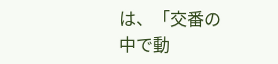は、「交番の中で動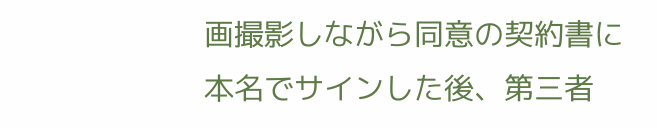画撮影しながら同意の契約書に本名でサインした後、第三者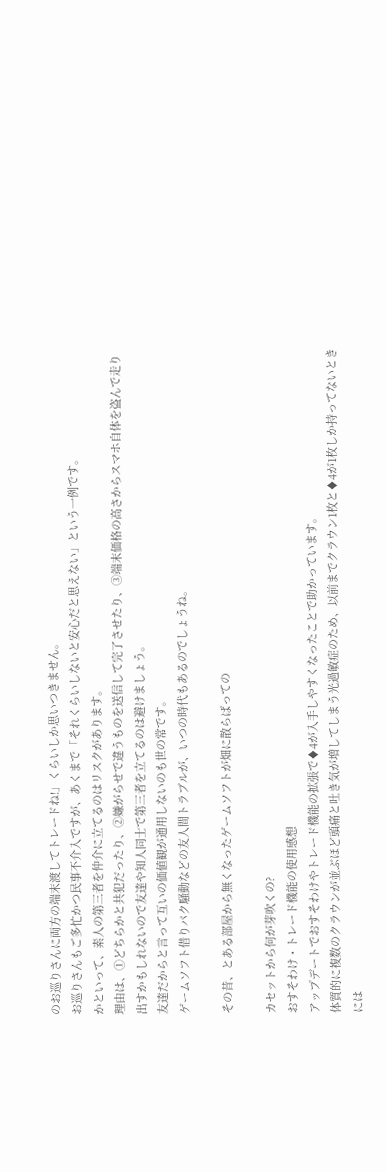のお巡りさんに両方の端末渡してトレードね!」くらいしか思いつきません。
お巡りさんもご多忙かつ民事不介入ですが、あくまで「それくらいしないと安心だと思えない」という一例です。
かといって、素人の第三者を仲介に立てるのはリスクがあります。
理由は、①どちらかと共犯だったり、②嫌がらせで違うものを送信して完了させたり、③端末価格の高さからスマホ自体を盗んで走り出すかもしれないので友達や知人同士で第三者を立てるのは避けましょう。
友達だからと言って互いの価値観が通用しないのも世の常です。
ゲームソフト借りパク騒動などの友人間トラブルが、いつの時代もあるのでしょうね。

その昔、とある部屋から無くなったゲームソフトが畑に散らばっての

カセットから何が芽吹くの?
おすそわけ・トレード機能の使用感想
アップデートでおすそわけやトレード機能の拡張で♦4が入手しやすくなったことで助かっています。
体質的に複数のクラウンが並ぶほど頭痛と吐き気が増してしまう光過敏症のため、以前までクラウン1枚と♦4が1枚しか持ってないときには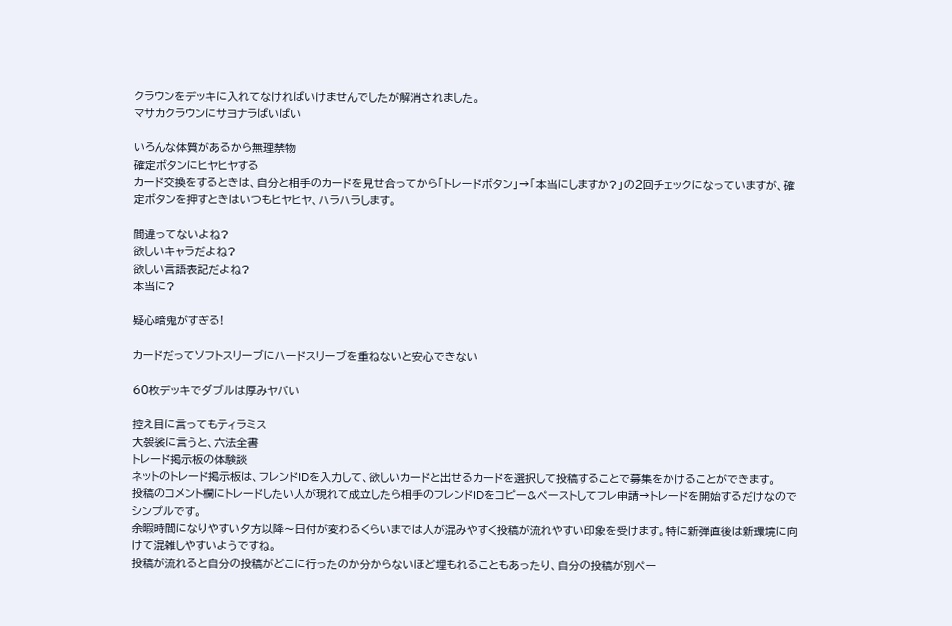クラウンをデッキに入れてなければいけませんでしたが解消されました。
マサカクラウンにサヨナラばいばい

いろんな体質があるから無理禁物
確定ボタンにヒヤヒヤする
カード交換をするときは、自分と相手のカードを見せ合ってから「トレードボタン」→「本当にしますか?」の2回チェックになっていますが、確定ボタンを押すときはいつもヒヤヒヤ、ハラハラします。

間違ってないよね?
欲しいキャラだよね?
欲しい言語表記だよね?
本当に?

疑心暗鬼がすぎる!

カードだってソフトスリーブにハードスリーブを重ねないと安心できない

60枚デッキでダブルは厚みヤバい

控え目に言ってもティラミス
大袈裟に言うと、六法全書
トレード掲示板の体験談
ネットのトレード掲示板は、フレンドIDを入力して、欲しいカードと出せるカードを選択して投稿することで募集をかけることができます。
投稿のコメント欄にトレードしたい人が現れて成立したら相手のフレンドIDをコピー&ペーストしてフレ申請→トレードを開始するだけなのでシンプルです。
余暇時間になりやすい夕方以降〜日付が変わるくらいまでは人が混みやすく投稿が流れやすい印象を受けます。特に新弾直後は新環境に向けて混雑しやすいようですね。
投稿が流れると自分の投稿がどこに行ったのか分からないほど埋もれることもあったり、自分の投稿が別ペー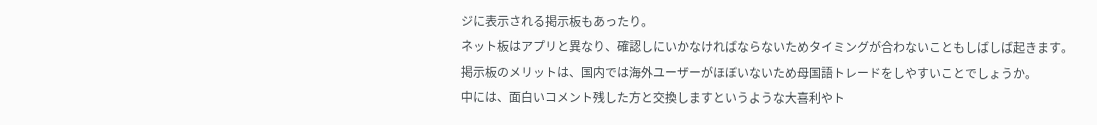ジに表示される掲示板もあったり。
ネット板はアプリと異なり、確認しにいかなければならないためタイミングが合わないこともしばしば起きます。
掲示板のメリットは、国内では海外ユーザーがほぼいないため母国語トレードをしやすいことでしょうか。
中には、面白いコメント残した方と交換しますというような大喜利やト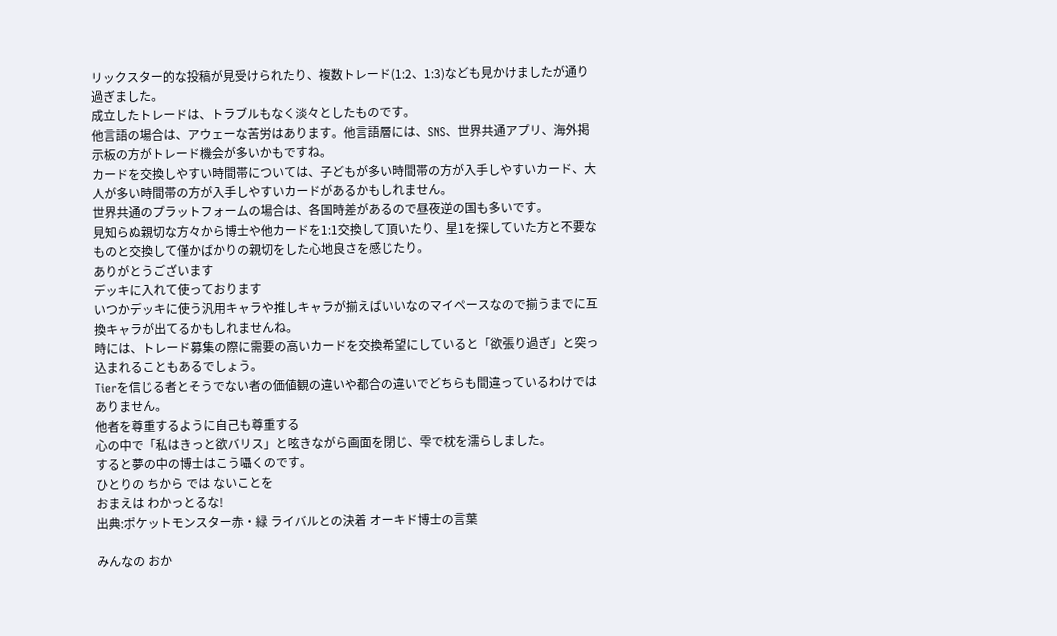リックスター的な投稿が見受けられたり、複数トレード(1:2、1:3)なども見かけましたが通り過ぎました。
成立したトレードは、トラブルもなく淡々としたものです。
他言語の場合は、アウェーな苦労はあります。他言語層には、SNS、世界共通アプリ、海外掲示板の方がトレード機会が多いかもですね。
カードを交換しやすい時間帯については、子どもが多い時間帯の方が入手しやすいカード、大人が多い時間帯の方が入手しやすいカードがあるかもしれません。
世界共通のプラットフォームの場合は、各国時差があるので昼夜逆の国も多いです。
見知らぬ親切な方々から博士や他カードを1:1交換して頂いたり、星1を探していた方と不要なものと交換して僅かばかりの親切をした心地良さを感じたり。
ありがとうございます
デッキに入れて使っております
いつかデッキに使う汎用キャラや推しキャラが揃えばいいなのマイペースなので揃うまでに互換キャラが出てるかもしれませんね。
時には、トレード募集の際に需要の高いカードを交換希望にしていると「欲張り過ぎ」と突っ込まれることもあるでしょう。
Tierを信じる者とそうでない者の価値観の違いや都合の違いでどちらも間違っているわけではありません。
他者を尊重するように自己も尊重する
心の中で「私はきっと欲バリス」と呟きながら画面を閉じ、雫で枕を濡らしました。
すると夢の中の博士はこう囁くのです。
ひとりの ちから では ないことを
おまえは わかっとるな!
出典:ポケットモンスター赤・緑 ライバルとの決着 オーキド博士の言葉

みんなの おか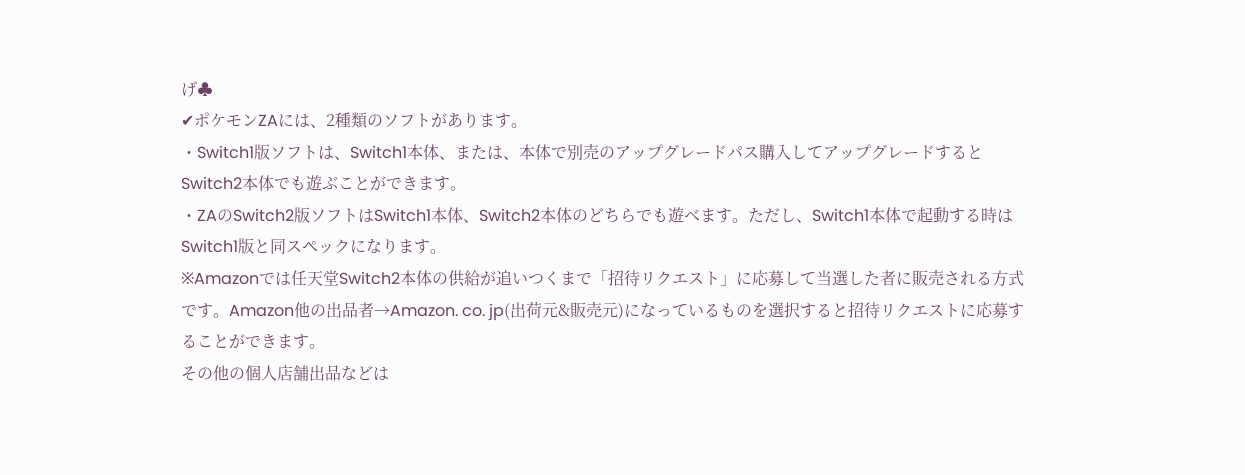げ♣
✔ポケモンZAには、2種類のソフトがあります。
・Switch1版ソフトは、Switch1本体、または、本体で別売のアップグレードパス購入してアップグレードするとSwitch2本体でも遊ぶことができます。
・ZAのSwitch2版ソフトはSwitch1本体、Switch2本体のどちらでも遊べます。ただし、Switch1本体で起動する時はSwitch1版と同スペックになります。
※Amazonでは任天堂Switch2本体の供給が追いつくまで「招待リクエスト」に応募して当選した者に販売される方式です。Amazon他の出品者→Amazon. co. jp(出荷元&販売元)になっているものを選択すると招待リクエストに応募することができます。
その他の個人店舗出品などは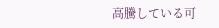高騰している可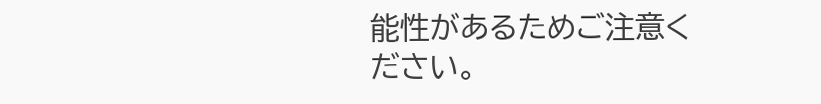能性があるためご注意ください。